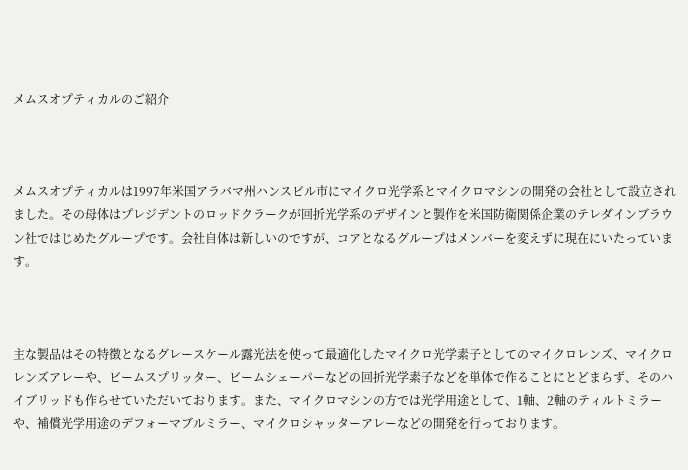メムスオプティカルのご紹介



メムスオプティカルは1997年米国アラバマ州ハンスビル市にマイクロ光学系とマイクロマシンの開発の会社として設立されました。その母体はプレジデントのロッドクラークが回折光学系のデザインと製作を米国防衛関係企業のテレダインブラウン社ではじめたグループです。会社自体は新しいのですが、コアとなるグループはメンバーを変えずに現在にいたっています。



主な製品はその特徴となるグレースケール露光法を使って最適化したマイクロ光学素子としてのマイクロレンズ、マイクロレンズアレーや、ビームスプリッター、ビームシェーパーなどの回折光学素子などを単体で作ることにとどまらず、そのハイブリッドも作らせていただいております。また、マイクロマシンの方では光学用途として、1軸、2軸のティルトミラーや、補償光学用途のデフォーマブルミラー、マイクロシャッターアレーなどの開発を行っております。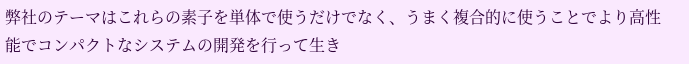弊社のテーマはこれらの素子を単体で使うだけでなく、うまく複合的に使うことでより高性能でコンパクトなシステムの開発を行って生き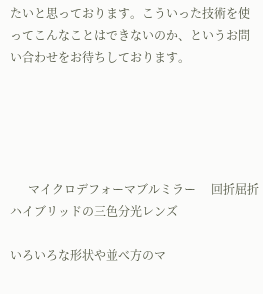たいと思っております。こういった技術を使ってこんなことはできないのか、というお問い合わせをお待ちしております。





      マイクロデフォーマブルミラー     回折屈折ハイブリッドの三色分光レンズ

いろいろな形状や並べ方のマ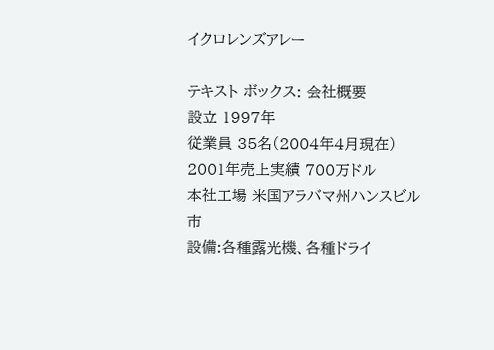イクロレンズアレー

テキスト ボックス: 会社概要
設立 1997年
従業員 35名(2004年4月現在)
2001年売上実績 700万ドル
本社工場 米国アラバマ州ハンスビル市
設備:各種露光機、各種ドライ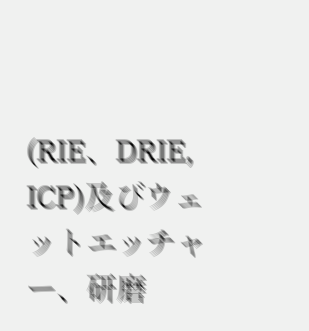(RIE、DRIE, ICP)及びウェットエッチャー、研磨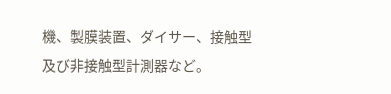機、製膜装置、ダイサー、接触型及び非接触型計測器など。